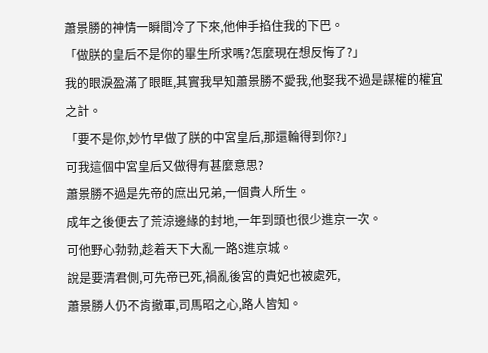蕭景勝的神情一瞬間冷了下來,他伸手掐住我的下巴。
「做朕的皇后不是你的畢生所求嗎?怎麼現在想反悔了?」
我的眼淚盈滿了眼眶,其實我早知蕭景勝不愛我,他娶我不過是謀權的權宜之計。
「要不是你,妙竹早做了朕的中宮皇后,那還輪得到你?」
可我這個中宮皇后又做得有甚麼意思?
蕭景勝不過是先帝的庶出兄弟,一個貴人所生。
成年之後便去了荒涼邊緣的封地,一年到頭也很少進京一次。
可他野心勃勃,趁着天下大亂一路S進京城。
說是要清君側,可先帝已死,禍亂後宮的貴妃也被處死,
蕭景勝人仍不肯撤軍,司馬昭之心,路人皆知。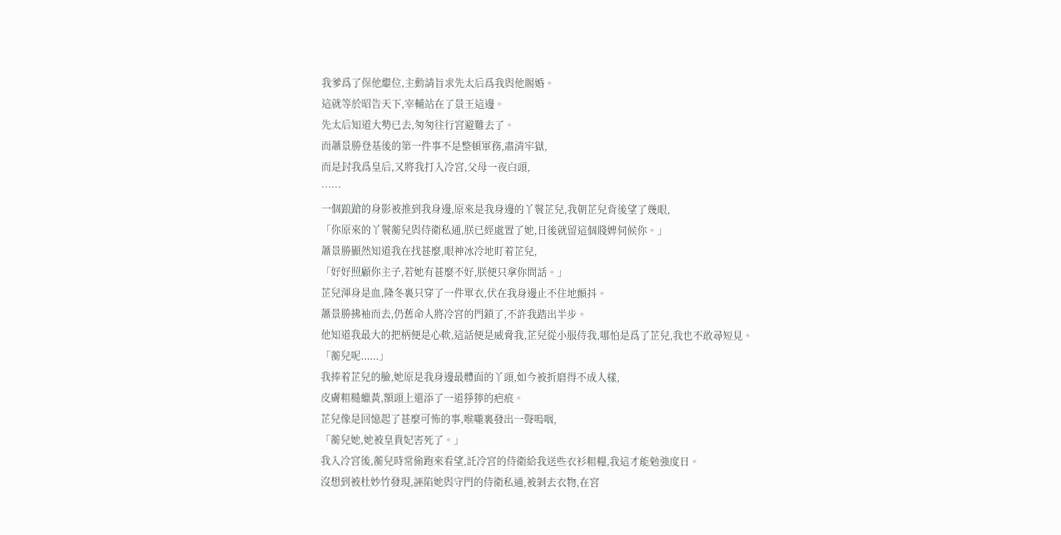我爹爲了保他繼位,主動請旨求先太后爲我與他賜婚。
這就等於昭告天下,宰輔站在了景王這邊。
先太后知道大勢已去,匆匆往行宮避難去了。
而蕭景勝登基後的第一件事不是整頓軍務,肅清牢獄,
而是封我爲皇后,又將我打入冷宮,父母一夜白頭,
……
一個踉蹌的身影被推到我身邊,原來是我身邊的丫鬟芷兒,我朝芷兒背後望了幾眼,
「你原來的丫鬟蘅兒與侍衛私通,朕已經處置了她,日後就留這個賤婢伺候你。」
蕭景勝顯然知道我在找甚麼,眼神冰冷地盯着芷兒,
「好好照顧你主子,若她有甚麼不好,朕便只拿你問話。」
芷兒渾身是血,隆冬裏只穿了一件單衣,伏在我身邊止不住地顫抖。
蕭景勝拂袖而去,仍舊命人將冷宮的門鎖了,不許我踏出半步。
他知道我最大的把柄便是心軟,這話便是威脅我,芷兒從小服侍我,哪怕是爲了芷兒,我也不敢尋短見。
「蘅兒呢......」
我捧着芷兒的臉,她原是我身邊最體面的丫頭,如今被折磨得不成人樣,
皮膚粗糙蠟黃,額頭上還添了一道猙獰的疤痕。
芷兒像是回憶起了甚麼可怖的事,喉嚨裏發出一聲嗚咽,
「蘅兒她,她被皇貴妃害死了。」
我入冷宮後,蘅兒時常偷跑來看望,託冷宮的侍衛給我送些衣衫粗糧,我這才能勉強度日。
沒想到被杜妙竹發現,誣陷她與守門的侍衛私通,被剝去衣物,在宮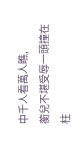中千人看萬人瞧,
蘅兒不堪受辱一頭撞在柱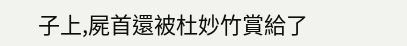子上,屍首還被杜妙竹賞給了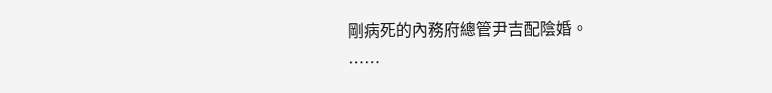剛病死的內務府總管尹吉配陰婚。
……